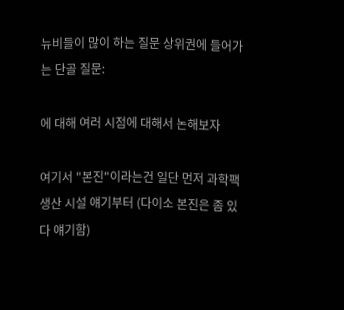뉴비들이 많이 하는 질문 상위권에 들어가는 단골 질문:

에 대해 여러 시점에 대해서 논해보자

여기서 "본진"이라는건 일단 먼저 과학팩 생산 시설 얘기부터 (다이소 본진은 좀 있다 얘기함)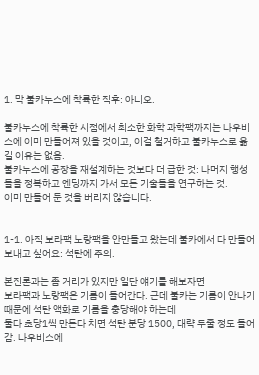1. 막 불카누스에 착륙한 직후: 아니오.

불카누스에 착륙한 시점에서 최소한 화학 과학팩까지는 나우비스에 이미 만들어져 있을 것이고, 이걸 철거하고 불카누스로 옮길 이유는 없음.
불카누스에 공장을 재설계하는 것보다 더 급한 것: 나머지 행성들을 정복하고 엔딩까지 가서 모든 기술들을 연구하는 것.
이미 만들어 둔 것을 버리지 않습니다.


1-1. 아직 보라팩 노랑팩을 안만들고 왔는데 불카에서 다 만들어 보내고 싶어요: 석탄에 주의.

본진론과는 좀 거리가 있지만 일단 얘기를 해보자면
보라팩과 노랑팩은 기름이 들어간다. 근데 불카는 기름이 안나기 때문에 석탄 액화로 기름을 충당해야 하는데
둘다 초당1씩 만든다 치면 석탄 분당 1500, 대략 두줄 정도 들어감. 나우비스에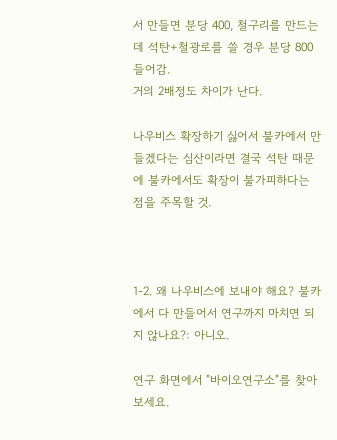서 만들면 분당 400, 철구리를 만드는데 석탄+철광로를 쓸 경우 분당 800 들어감.
거의 2배정도 차이가 난다.

나우비스 확장하기 싫어서 불카에서 만들겠다는 심산이라면 결국 석탄 때문에 불카에서도 확장이 불가피하다는 점을 주목할 것.



1-2. 왜 나우비스에 보내야 해요? 불카에서 다 만들어서 연구까지 마치면 되지 않나요?: 아니오.

연구 화면에서 "바이오연구소"를 찾아보세요.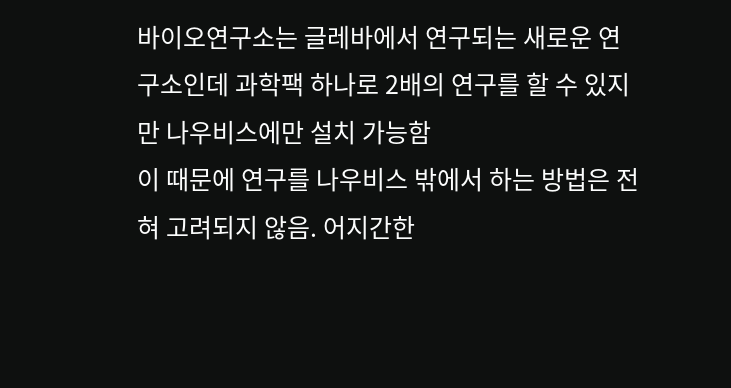바이오연구소는 글레바에서 연구되는 새로운 연구소인데 과학팩 하나로 2배의 연구를 할 수 있지만 나우비스에만 설치 가능함
이 때문에 연구를 나우비스 밖에서 하는 방법은 전혀 고려되지 않음. 어지간한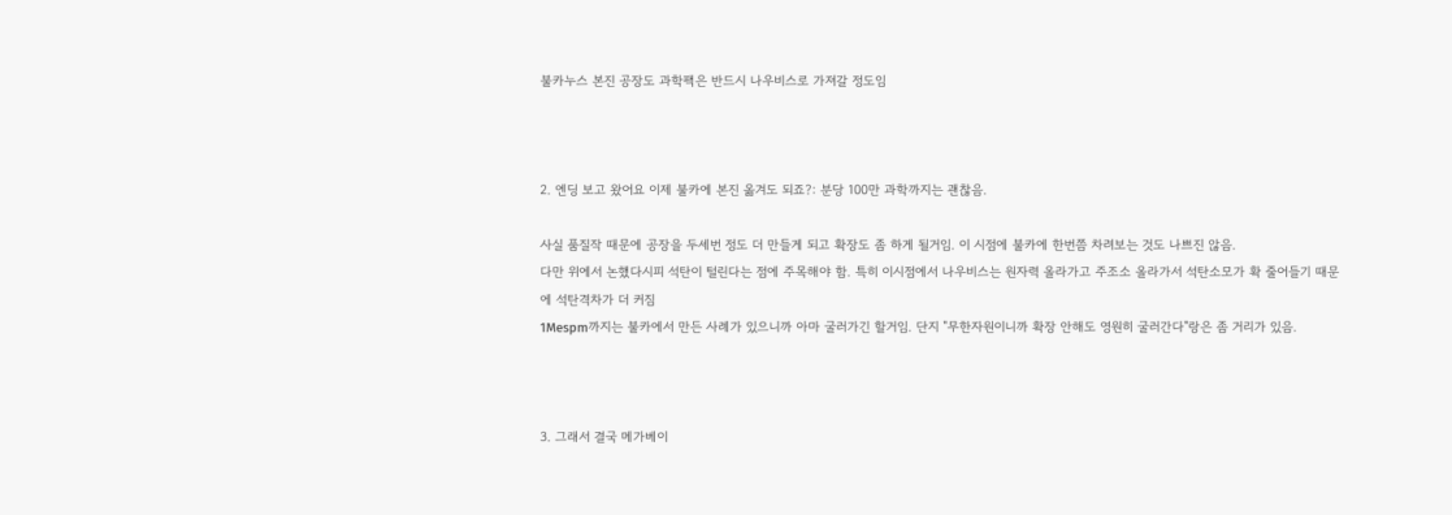불카누스 본진 공장도 과학팩은 반드시 나우비스로 가져갈 정도임



2. 엔딩 보고 왔어요 이제 불카에 본진 옮겨도 되죠?: 분당 100만 과학까지는 괜찮음.

사실 품질작 때문에 공장을 두세번 정도 더 만들게 되고 확장도 좀 하게 될거임. 이 시점에 불카에 한번쯤 차려보는 것도 나쁘진 않음.
다만 위에서 논했다시피 석탄이 털린다는 점에 주목해야 함. 특히 이시점에서 나우비스는 원자력 올라가고 주조소 올라가서 석탄소모가 확 줄어들기 때문에 석탄격차가 더 커짐
1Mespm까지는 불카에서 만든 사례가 있으니까 아마 굴러가긴 할거임. 단지 "무한자원이니까 확장 안해도 영원히 굴러간다"랑은 좀 거리가 있음.



3. 그래서 결국 메가베이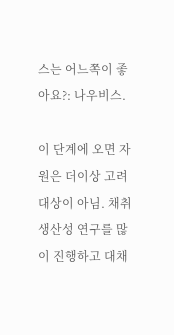스는 어느쪽이 좋아요?: 나우비스.

이 단계에 오면 자원은 더이상 고려대상이 아님. 채취생산성 연구를 많이 진행하고 대채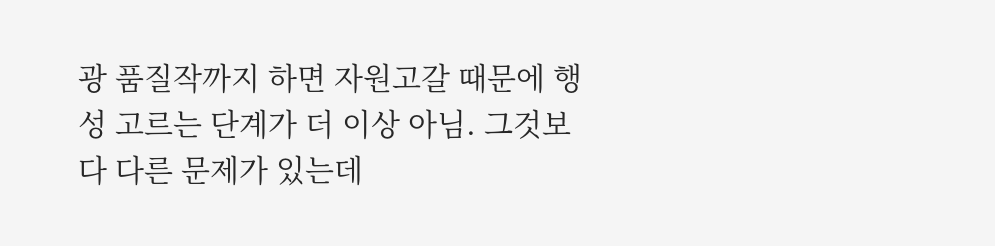광 품질작까지 하면 자원고갈 때문에 행성 고르는 단계가 더 이상 아님. 그것보다 다른 문제가 있는데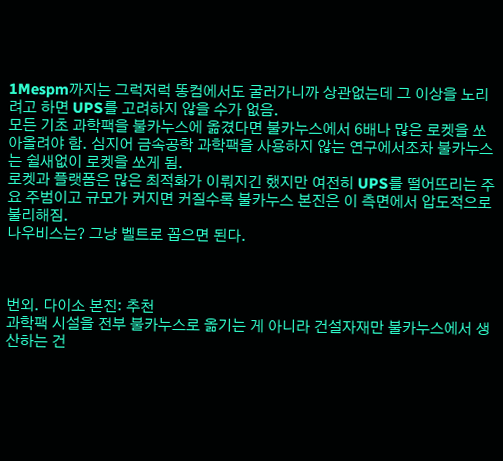1Mespm까지는 그럭저럭 똥컴에서도 굴러가니까 상관없는데 그 이상을 노리려고 하면 UPS를 고려하지 않을 수가 없음.
모든 기초 과학팩을 불카누스에 옮겼다면 불카누스에서 6배나 많은 로켓을 쏘아올려야 함. 심지어 금속공학 과학팩을 사용하지 않는 연구에서조차 불카누스는 쉴새없이 로켓을 쏘게 됨.
로켓과 플랫폼은 많은 최적화가 이뤄지긴 했지만 여전히 UPS를 떨어뜨리는 주요 주범이고 규모가 커지면 커질수록 불카누스 본진은 이 측면에서 압도적으로 불리해짐.
나우비스는? 그냥 벨트로 꼽으면 된다.



번외. 다이소 본진: 추천
과학팩 시설을 전부 불카누스로 옮기는 게 아니라 건설자재만 불카누스에서 생산하는 건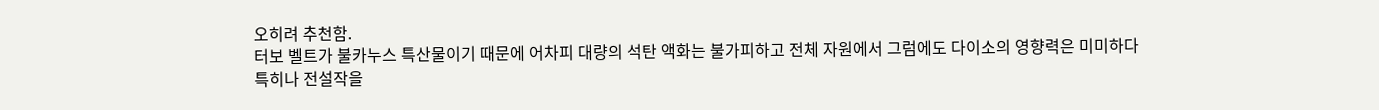오히려 추천함.
터보 벨트가 불카누스 특산물이기 때문에 어차피 대량의 석탄 액화는 불가피하고 전체 자원에서 그럼에도 다이소의 영향력은 미미하다
특히나 전설작을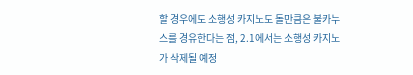할 경우에도 소행성 카지노도 돌만큼은 불카누스를 경유한다는 점, 2.1에서는 소행성 카지노가 삭제될 예정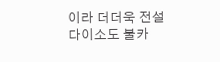이라 더더욱 전설다이소도 불카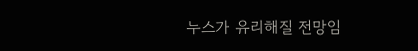누스가 유리해질 전망임